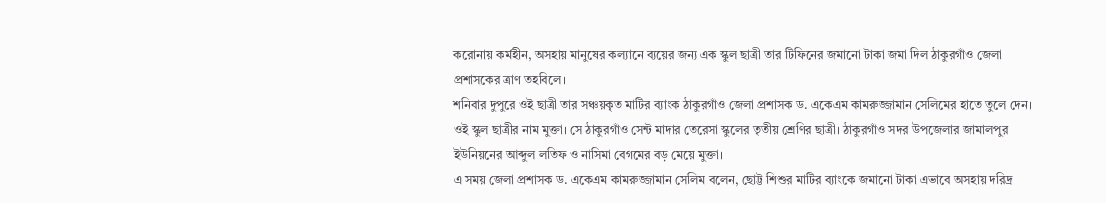করোনায় কর্মহীন, অসহায় মানুষের কল্যানে ব্যয়ের জন্য এক স্কুল ছাত্রী তার টিফিনের জমানো টাকা জমা দিল ঠাকুরগাঁও জেলা প্রশাসকের ত্রাণ তহবিলে।
শনিবার দুপুরে ওই ছাত্রী তার সঞ্চয়কৃত মাটির ব্যাংক ঠাকুরগাঁও জেলা প্রশাসক ড. একেএম কামরুজ্জামান সেলিমের হাতে তুলে দেন।
ওই স্কুল ছাত্রীর নাম মুক্তা। সে ঠাকুরগাঁও সেন্ট মাদার তেরেসা স্কুলের তৃতীয় শ্রেণির ছাত্রী। ঠাকুরগাঁও সদর উপজেলার জামালপুর ইউনিয়নের আব্দুল লতিফ ও নাসিমা বেগমের বড় মেয়ে মুক্তা।
এ সময় জেলা প্রশাসক ড. একেএম কামরুজ্জামান সেলিম বলেন, ছোট্ট শিশুর মাটির ব্যাংকে জমানো টাকা এভাবে অসহায় দরিদ্র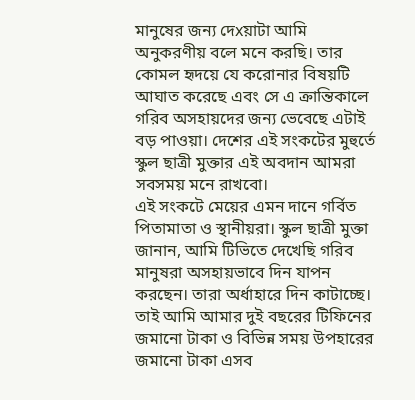মানুষের জন্য দেxয়াটা আমি অনুকরণীয় বলে মনে করছি। তার কোমল হৃদয়ে যে করোনার বিষয়টি আঘাত করেছে এবং সে এ ক্রান্তিকালে গরিব অসহায়দের জন্য ভেবেছে এটাই বড় পাওয়া। দেশের এই সংকটের মুহুর্তে স্কুল ছাত্রী মুক্তার এই অবদান আমরা সবসময় মনে রাখবো।
এই সংকটে মেয়ের এমন দানে গর্বিত পিতামাতা ও স্থানীয়রা। স্কুল ছাত্রী মুক্তা জানান, আমি টিভিতে দেখেছি গরিব মানুষরা অসহায়ভাবে দিন যাপন করছেন। তারা অর্ধাহারে দিন কাটাচ্ছে। তাই আমি আমার দুই বছরের টিফিনের জমানো টাকা ও বিভিন্ন সময় উপহারের জমানো টাকা এসব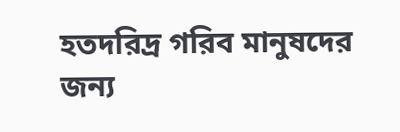হতদরিদ্র গরিব মানুষদের জন্য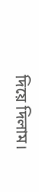দিয়ে দিলাম।